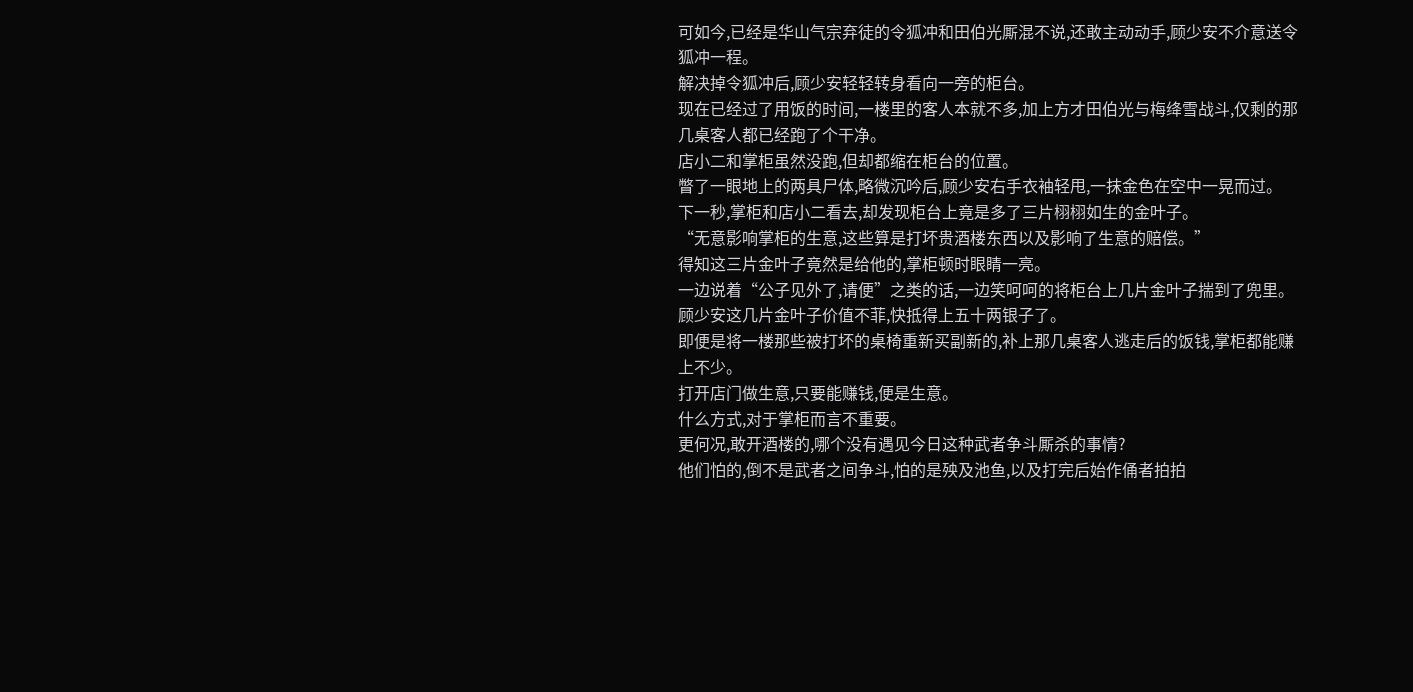可如今,已经是华山气宗弃徒的令狐冲和田伯光厮混不说,还敢主动动手,顾少安不介意送令狐冲一程。
解决掉令狐冲后,顾少安轻轻转身看向一旁的柜台。
现在已经过了用饭的时间,一楼里的客人本就不多,加上方才田伯光与梅绛雪战斗,仅剩的那几桌客人都已经跑了个干净。
店小二和掌柜虽然没跑,但却都缩在柜台的位置。
瞥了一眼地上的两具尸体,略微沉吟后,顾少安右手衣袖轻甩,一抹金色在空中一晃而过。
下一秒,掌柜和店小二看去,却发现柜台上竟是多了三片栩栩如生的金叶子。
“无意影响掌柜的生意,这些算是打坏贵酒楼东西以及影响了生意的赔偿。”
得知这三片金叶子竟然是给他的,掌柜顿时眼睛一亮。
一边说着“公子见外了,请便”之类的话,一边笑呵呵的将柜台上几片金叶子揣到了兜里。
顾少安这几片金叶子价值不菲,快抵得上五十两银子了。
即便是将一楼那些被打坏的桌椅重新买副新的,补上那几桌客人逃走后的饭钱,掌柜都能赚上不少。
打开店门做生意,只要能赚钱,便是生意。
什么方式,对于掌柜而言不重要。
更何况,敢开酒楼的,哪个没有遇见今日这种武者争斗厮杀的事情?
他们怕的,倒不是武者之间争斗,怕的是殃及池鱼,以及打完后始作俑者拍拍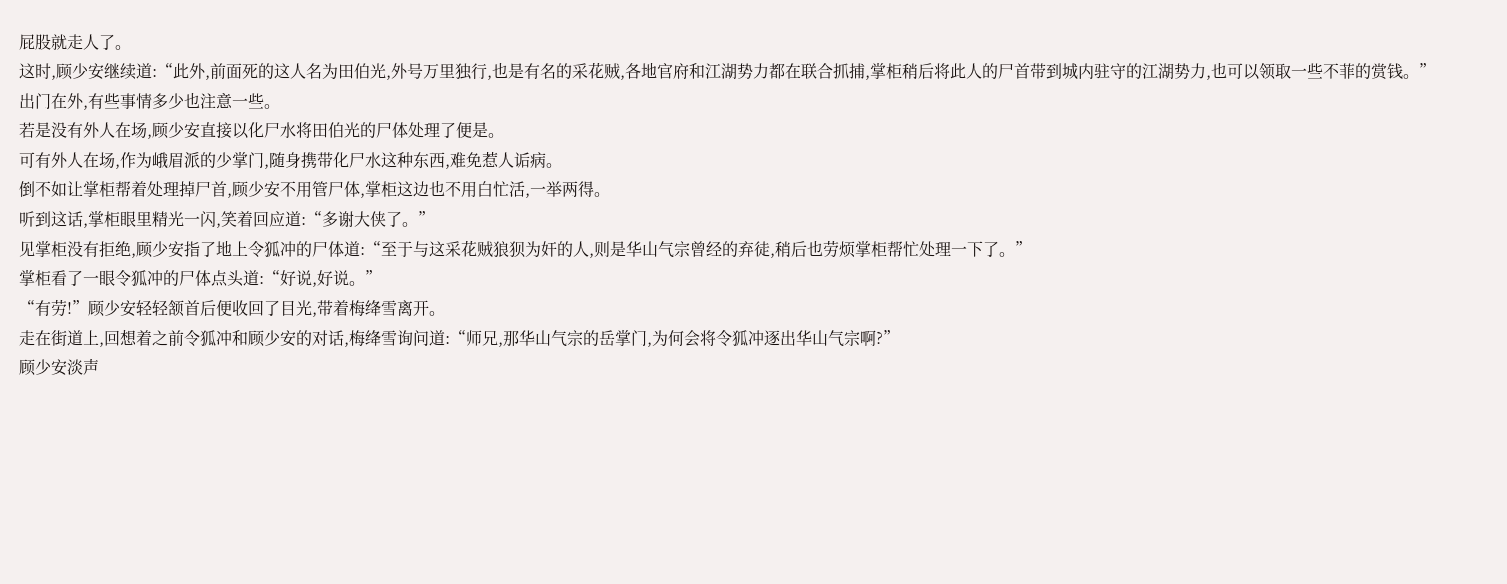屁股就走人了。
这时,顾少安继续道:“此外,前面死的这人名为田伯光,外号万里独行,也是有名的采花贼,各地官府和江湖势力都在联合抓捕,掌柜稍后将此人的尸首带到城内驻守的江湖势力,也可以领取一些不菲的赏钱。”
出门在外,有些事情多少也注意一些。
若是没有外人在场,顾少安直接以化尸水将田伯光的尸体处理了便是。
可有外人在场,作为峨眉派的少掌门,随身携带化尸水这种东西,难免惹人诟病。
倒不如让掌柜帮着处理掉尸首,顾少安不用管尸体,掌柜这边也不用白忙活,一举两得。
听到这话,掌柜眼里精光一闪,笑着回应道:“多谢大侠了。”
见掌柜没有拒绝,顾少安指了地上令狐冲的尸体道:“至于与这采花贼狼狈为奸的人,则是华山气宗曾经的弃徒,稍后也劳烦掌柜帮忙处理一下了。”
掌柜看了一眼令狐冲的尸体点头道:“好说,好说。”
“有劳!”顾少安轻轻颔首后便收回了目光,带着梅绛雪离开。
走在街道上,回想着之前令狐冲和顾少安的对话,梅绛雪询问道:“师兄,那华山气宗的岳掌门,为何会将令狐冲逐出华山气宗啊?”
顾少安淡声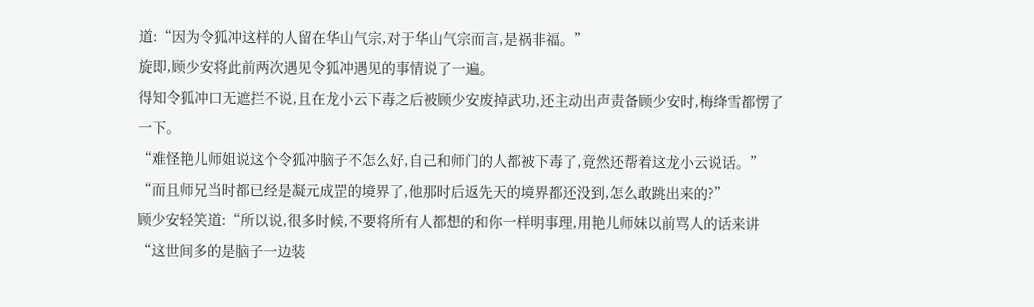道:“因为令狐冲这样的人留在华山气宗,对于华山气宗而言,是祸非福。”
旋即,顾少安将此前两次遇见令狐冲遇见的事情说了一遍。
得知令狐冲口无遮拦不说,且在龙小云下毒之后被顾少安废掉武功,还主动出声责备顾少安时,梅绛雪都愣了一下。
“难怪艳儿师姐说这个令狐冲脑子不怎么好,自己和师门的人都被下毒了,竟然还帮着这龙小云说话。”
“而且师兄当时都已经是凝元成罡的境界了,他那时后返先天的境界都还没到,怎么敢跳出来的?”
顾少安轻笑道:“所以说,很多时候,不要将所有人都想的和你一样明事理,用艳儿师妹以前骂人的话来讲“这世间多的是脑子一边装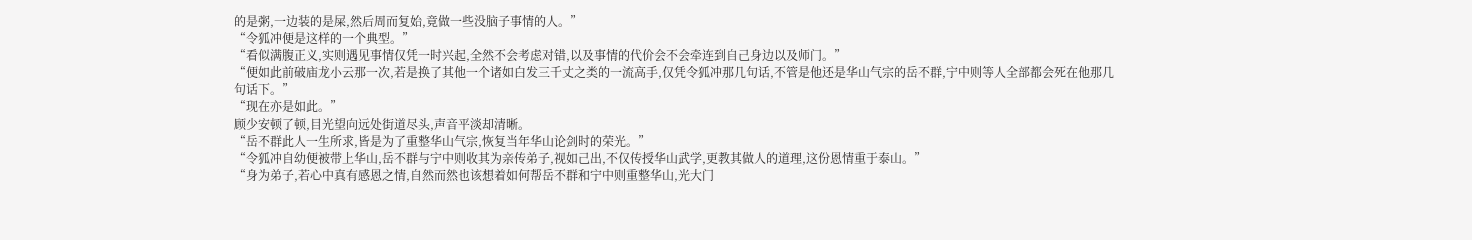的是粥,一边装的是屎,然后周而复始,竟做一些没脑子事情的人。”
“令狐冲便是这样的一个典型。”
“看似满腹正义,实则遇见事情仅凭一时兴起,全然不会考虑对错,以及事情的代价会不会牵连到自己身边以及师门。”
“便如此前破庙龙小云那一次,若是换了其他一个诸如白发三千丈之类的一流高手,仅凭令狐冲那几句话,不管是他还是华山气宗的岳不群,宁中则等人全部都会死在他那几句话下。”
“现在亦是如此。”
顾少安顿了顿,目光望向远处街道尽头,声音平淡却清晰。
“岳不群此人一生所求,皆是为了重整华山气宗,恢复当年华山论剑时的荣光。”
“令狐冲自幼便被带上华山,岳不群与宁中则收其为亲传弟子,视如己出,不仅传授华山武学,更教其做人的道理,这份恩情重于泰山。”
“身为弟子,若心中真有感恩之情,自然而然也该想着如何帮岳不群和宁中则重整华山,光大门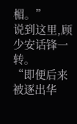楣。”
说到这里,顾少安话锋一转。
“即便后来被逐出华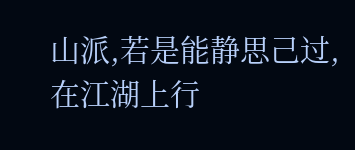山派,若是能静思己过,在江湖上行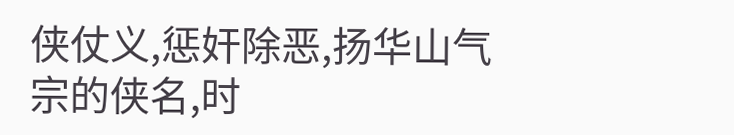侠仗义,惩奸除恶,扬华山气宗的侠名,时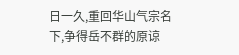日一久,重回华山气宗名下,争得岳不群的原谅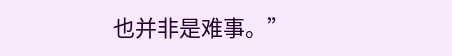也并非是难事。”